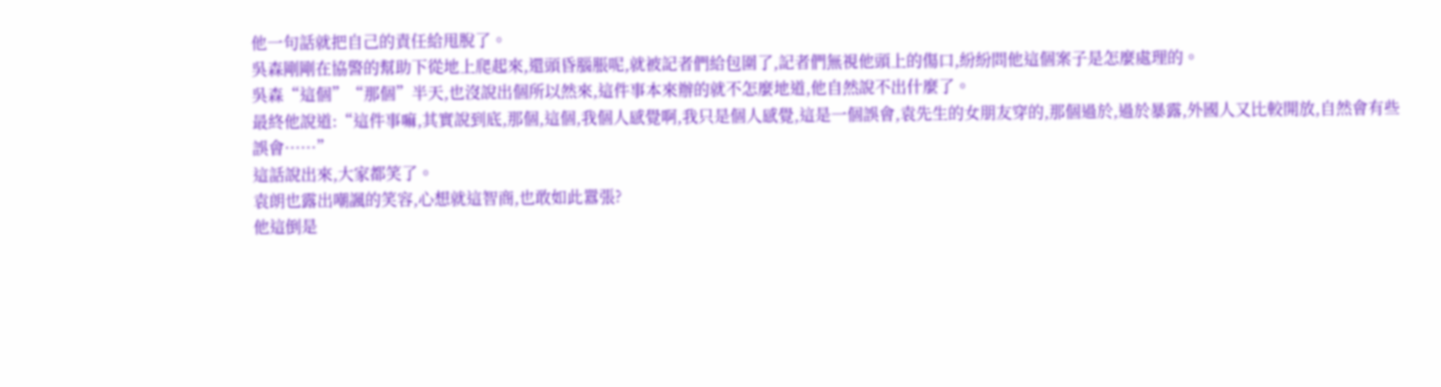他一句話就把自己的責任給甩脫了。
吳森剛剛在協警的幫助下從地上爬起來,還頭昏腦脹呢,就被記者們給包圍了,記者們無視他頭上的傷口,紛紛問他這個案子是怎麼處理的。
吳森“這個”“那個”半天,也沒說出個所以然來,這件事本來辦的就不怎麼地道,他自然說不出什麼了。
最終他說道:“這件事嘛,其實說到底,那個,這個,我個人感覺啊,我只是個人感覺,這是一個誤會,袁先生的女朋友穿的,那個過於,過於暴露,外國人又比較開放,自然會有些誤會……”
這話說出來,大家都笑了。
袁朗也露出嘲諷的笑容,心想就這智商,也敢如此囂張?
他這倒是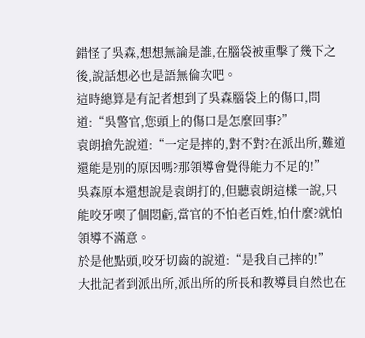錯怪了吳森,想想無論是誰,在腦袋被重擊了幾下之後,說話想必也是語無倫次吧。
這時總算是有記者想到了吳森腦袋上的傷口,問道:“吳警官,您頭上的傷口是怎麼回事?”
袁朗搶先說道:“一定是摔的,對不對?在派出所,難道還能是別的原因嗎?那領導會覺得能力不足的!”
吳森原本還想說是袁朗打的,但聽袁朗這樣一說,只能咬牙喫了個悶虧,當官的不怕老百姓,怕什麼?就怕領導不滿意。
於是他點頭,咬牙切齒的說道:“是我自己摔的!”
大批記者到派出所,派出所的所長和教導員自然也在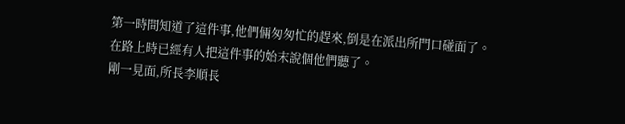第一時間知道了這件事,他們倆匆匆忙的趕來,倒是在派出所門口碰面了。
在路上時已經有人把這件事的始末說個他們聽了。
剛一見面,所長李順長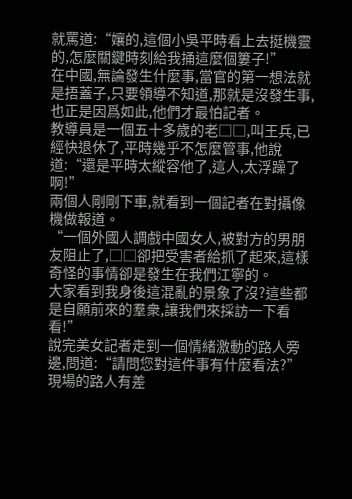就罵道:“孃的,這個小吳平時看上去挺機靈的,怎麼關鍵時刻給我捅這麼個簍子!”
在中國,無論發生什麼事,當官的第一想法就是捂蓋子,只要領導不知道,那就是沒發生事,也正是因爲如此,他們才最怕記者。
教導員是一個五十多歲的老□□,叫王兵,已經快退休了,平時幾乎不怎麼管事,他說道:“還是平時太縱容他了,這人,太浮躁了啊!”
兩個人剛剛下車,就看到一個記者在對攝像機做報道。
“一個外國人調戲中國女人,被對方的男朋友阻止了,□□卻把受害者給抓了起來,這樣奇怪的事情卻是發生在我們江寧的。
大家看到我身後這混亂的景象了沒?這些都是自願前來的羣衆,讓我們來採訪一下看看!”
說完美女記者走到一個情緒激動的路人旁邊,問道:“請問您對這件事有什麼看法?”
現場的路人有差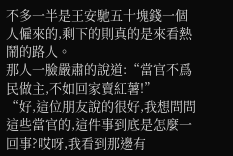不多一半是王安馳五十塊錢一個人僱來的,剩下的則真的是來看熱鬧的路人。
那人一臉嚴肅的說道:“當官不爲民做主,不如回家賣紅薯!”
“好,這位朋友說的很好,我想問問這些當官的,這件事到底是怎麼一回事?哎呀,我看到那邊有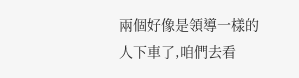兩個好像是領導一樣的人下車了,咱們去看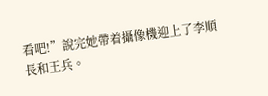看吧!”說完她帶着攝像機迎上了李順長和王兵。